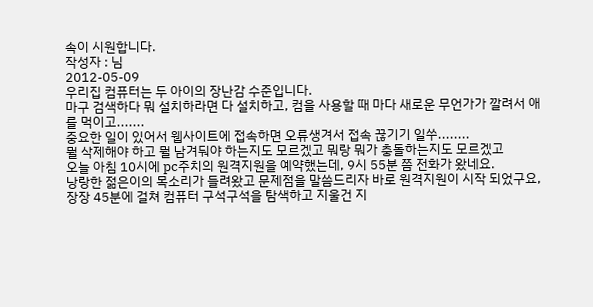속이 시원합니다.
작성자 : 님
2012-05-09
우리집 컴퓨터는 두 아이의 장난감 수준입니다.
마구 검색하다 뭐 설치하라면 다 설치하고, 컴을 사용할 때 마다 새로운 무언가가 깔려서 애를 먹이고.......
중요한 일이 있어서 웹사이트에 접속하면 오류생겨서 접속 끊기기 일쑤........
뭘 삭제해야 하고 뭘 남겨둬야 하는지도 모르겠고 뭐랑 뭐가 충돌하는지도 모르겠고
오늘 아침 10시에 pc주치의 원격지원을 예약했는데, 9시 55분 쯤 전화가 왔네요.
낭랑한 젊은이의 목소리가 들려왔고 문제점을 말씀드리자 바로 원격지원이 시작 되었구요, 장장 45분에 걸쳐 컴퓨터 구석구석을 탐색하고 지울건 지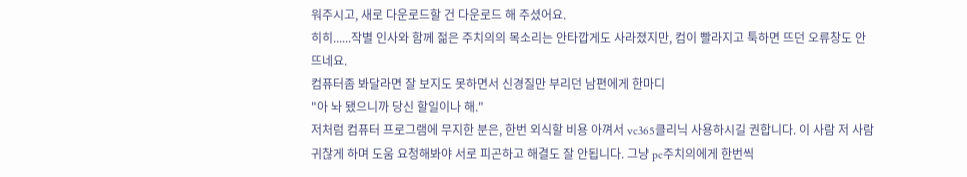워주시고, 새로 다운로드할 건 다운로드 해 주셨어요.
히히......작별 인사와 함께 젊은 주치의의 목소리는 안타깝게도 사라졌지만, 컴이 빨라지고 툭하면 뜨던 오류창도 안뜨네요.
컴퓨터좀 봐달라면 잘 보지도 못하면서 신경질만 부리던 남편에게 한마디
"아 놔 됐으니까 당신 할일이나 해."
저처럼 컴퓨터 프로그램에 무지한 분은, 한번 외식할 비용 아껴서 vc365클리닉 사용하시길 권합니다. 이 사람 저 사람 귀찮게 하며 도움 요청해봐야 서로 피곤하고 해결도 잘 안됩니다. 그냥 pc주치의에게 한번씩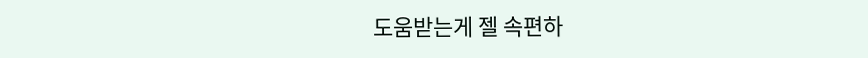도움받는게 젤 속편하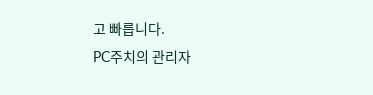고 빠릅니다.
PC주치의 관리자